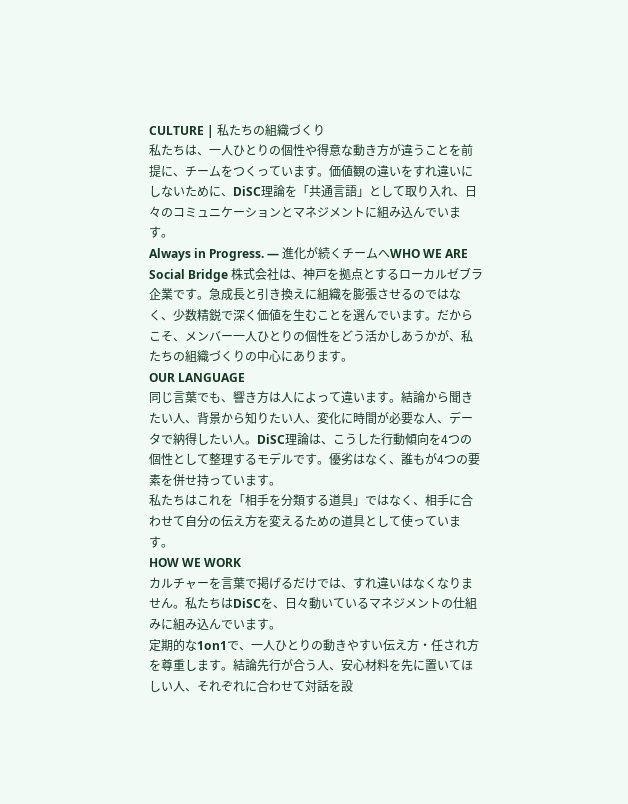CULTURE | 私たちの組織づくり
私たちは、一人ひとりの個性や得意な動き方が違うことを前提に、チームをつくっています。価値観の違いをすれ違いにしないために、DiSC理論を「共通言語」として取り入れ、日々のコミュニケーションとマネジメントに組み込んでいます。
Always in Progress. ― 進化が続くチームへWHO WE ARE
Social Bridge 株式会社は、神戸を拠点とするローカルゼブラ企業です。急成長と引き換えに組織を膨張させるのではなく、少数精鋭で深く価値を生むことを選んでいます。だからこそ、メンバー一人ひとりの個性をどう活かしあうかが、私たちの組織づくりの中心にあります。
OUR LANGUAGE
同じ言葉でも、響き方は人によって違います。結論から聞きたい人、背景から知りたい人、変化に時間が必要な人、データで納得したい人。DiSC理論は、こうした行動傾向を4つの個性として整理するモデルです。優劣はなく、誰もが4つの要素を併せ持っています。
私たちはこれを「相手を分類する道具」ではなく、相手に合わせて自分の伝え方を変えるための道具として使っています。
HOW WE WORK
カルチャーを言葉で掲げるだけでは、すれ違いはなくなりません。私たちはDiSCを、日々動いているマネジメントの仕組みに組み込んでいます。
定期的な1on1で、一人ひとりの動きやすい伝え方・任され方を尊重します。結論先行が合う人、安心材料を先に置いてほしい人、それぞれに合わせて対話を設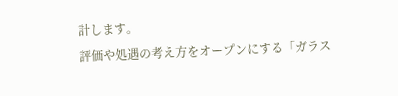計します。
評価や処遇の考え方をオープンにする「ガラス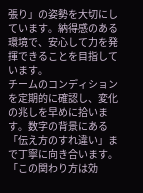張り」の姿勢を大切にしています。納得感のある環境で、安心して力を発揮できることを目指しています。
チームのコンディションを定期的に確認し、変化の兆しを早めに拾います。数字の背景にある「伝え方のすれ違い」まで丁寧に向き合います。
「この関わり方は効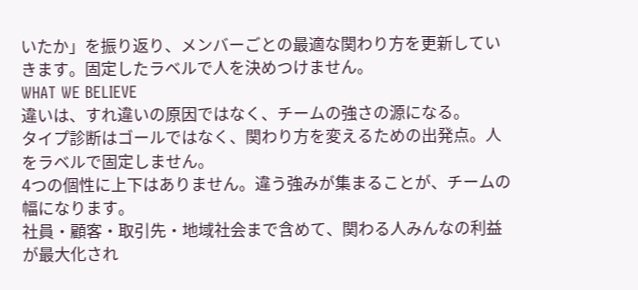いたか」を振り返り、メンバーごとの最適な関わり方を更新していきます。固定したラベルで人を決めつけません。
WHAT WE BELIEVE
違いは、すれ違いの原因ではなく、チームの強さの源になる。
タイプ診断はゴールではなく、関わり方を変えるための出発点。人をラベルで固定しません。
4つの個性に上下はありません。違う強みが集まることが、チームの幅になります。
社員・顧客・取引先・地域社会まで含めて、関わる人みんなの利益が最大化され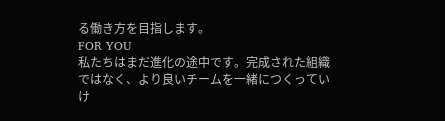る働き方を目指します。
FOR YOU
私たちはまだ進化の途中です。完成された組織ではなく、より良いチームを一緒につくっていけ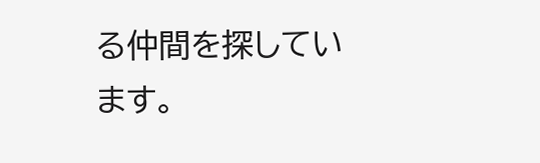る仲間を探しています。